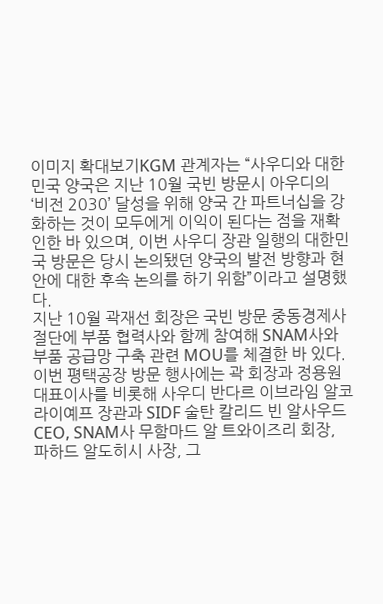이미지 확대보기KGM 관계자는 “사우디와 대한민국 양국은 지난 10월 국빈 방문시 아우디의 ‘비전 2030’ 달성을 위해 양국 간 파트너십을 강화하는 것이 모두에게 이익이 된다는 점을 재확인한 바 있으며, 이번 사우디 장관 일행의 대한민국 방문은 당시 논의됐던 양국의 발전 방향과 현안에 대한 후속 논의를 하기 위함”이라고 설명했다.
지난 10월 곽재선 회장은 국빈 방문 중동경제사절단에 부품 협력사와 함께 참여해 SNAM사와 부품 공급망 구축 관련 MOU를 체결한 바 있다.
이번 평택공장 방문 행사에는 곽 회장과 정용원 대표이사를 비롯해 사우디 반다르 이브라임 알코라이예프 장관과 SIDF 술탄 칼리드 빈 알사우드 CEO, SNAM사 무함마드 알 트와이즈리 회장, 파하드 알도히시 사장, 그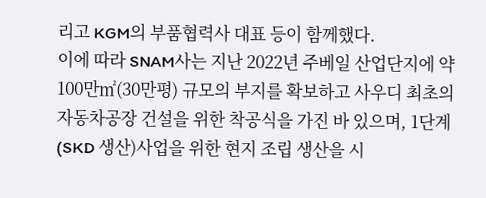리고 KGM의 부품협력사 대표 등이 함께했다.
이에 따라 SNAM사는 지난 2022년 주베일 산업단지에 약 100만㎡(30만평) 규모의 부지를 확보하고 사우디 최초의 자동차공장 건설을 위한 착공식을 가진 바 있으며, 1단계(SKD 생산)사업을 위한 현지 조립 생산을 시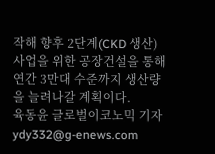작해 향후 2단계(CKD 생산) 사업을 위한 공장건설을 통해 연간 3만대 수준까지 생산량을 늘려나갈 계획이다.
육동윤 글로벌이코노믹 기자 ydy332@g-enews.com